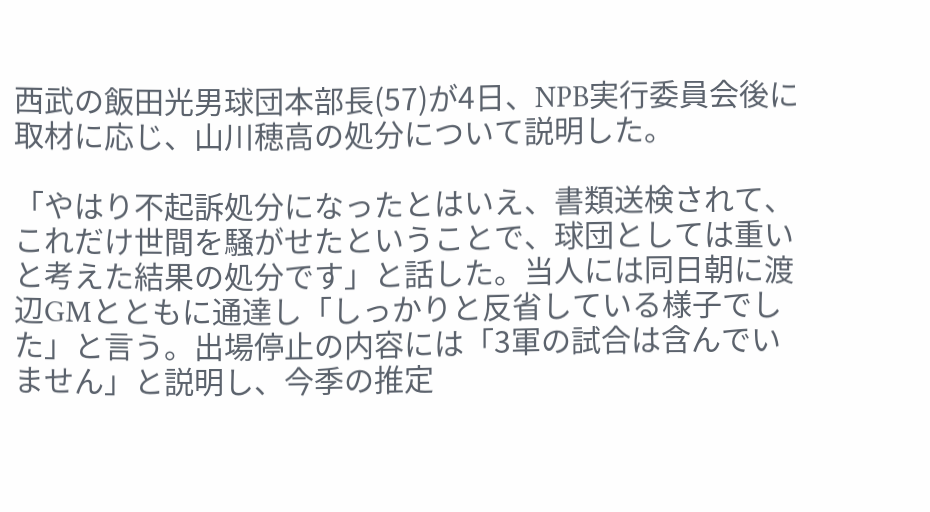西武の飯田光男球団本部長(57)が4日、NPB実行委員会後に取材に応じ、山川穂高の処分について説明した。

「やはり不起訴処分になったとはいえ、書類送検されて、これだけ世間を騒がせたということで、球団としては重いと考えた結果の処分です」と話した。当人には同日朝に渡辺GMとともに通達し「しっかりと反省している様子でした」と言う。出場停止の内容には「3軍の試合は含んでいません」と説明し、今季の推定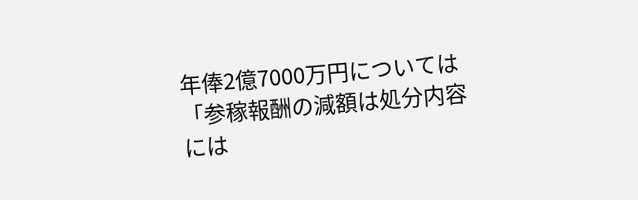年俸2億7000万円については「参稼報酬の減額は処分内容には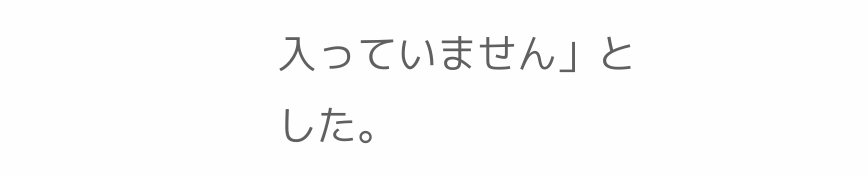入っていません」とした。